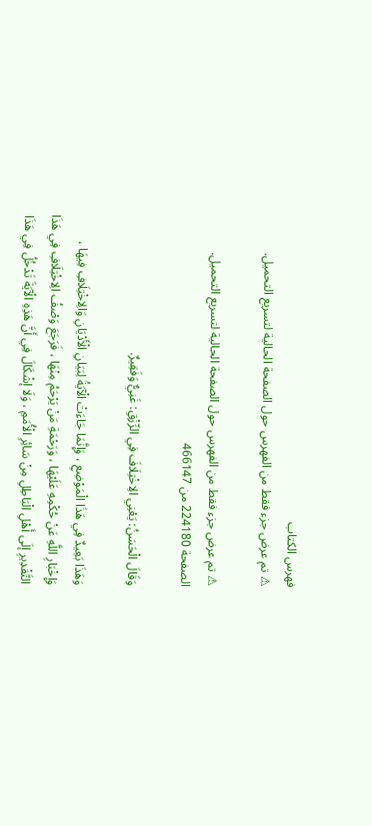فهرس الكتاب
⚠ تم عرض جزء فقط من الفهرس حول الصفحة الحالية لتسريع التحميل.

⚠ تم عرض جزء فقط من الفهرس حول الصفحة الحالية لتسريع التحميل.
الصفحة 224180 من 466147

وَقَالَ الْحَسَنُ: يَعْنِي الِاخْتِلَافَ فِي الرِّزْقِ: غَنِيٌّ وَفَقِيرٌ.

وَهَذَا بَعِيدٌ فِي هَذَا الْمَوْضِعِ ، وَإِنَّمَا جَاءَتْ الْآيَةُ لِبَيَانِ الْأَدْيَانِ وَالِاخْتِلَافِ فِيهَا ، وَإِخْبَارِ اللَّهِ عَنْ حُكْمِهِ عَلَيْهَا ، وَرَحْمَةِ مَنْ يَرْحَمُ مِنْهَا ، فَرَجَعَ وَصْفُ الِاخْتِلَافِ فِي هَذَا التَّقْدِيرِ إلَى أَهْلِ الْبَاطِلِ مِنْ سَائِرِ الْأُمَمِ ، وَلَا إشْكَالَ فِي أَنَّ هَذِهِ الْآيَةَ تَدْخُلُ فِي هَذَا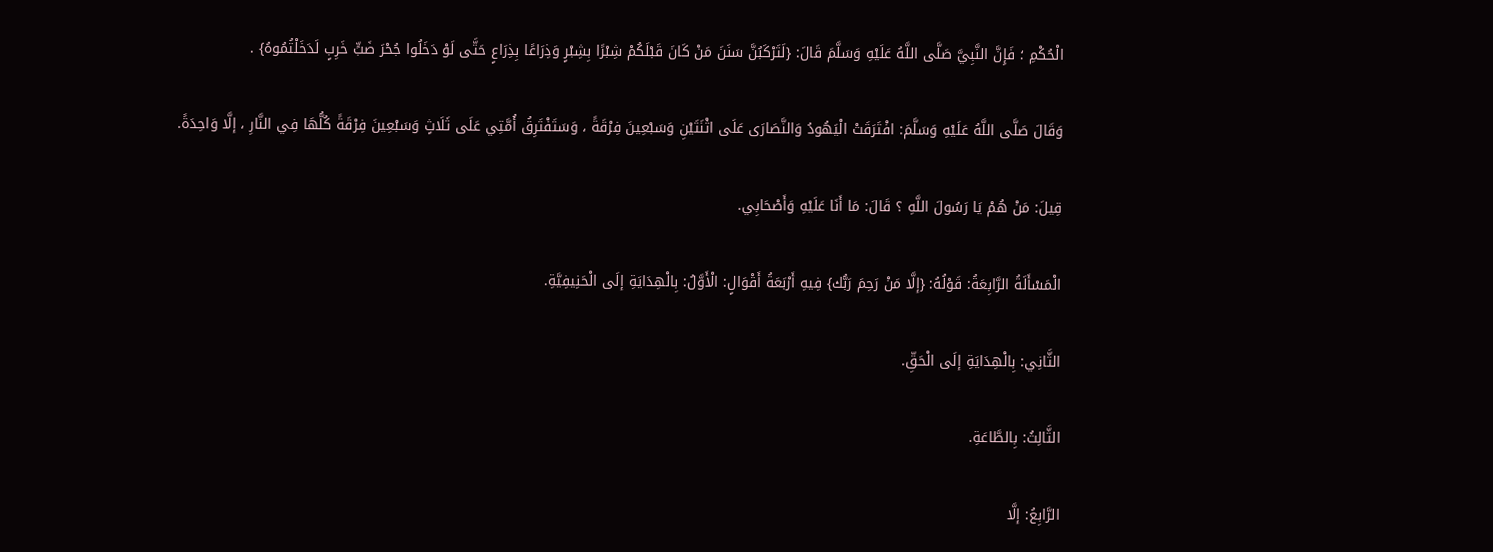الْحُكْمِ ؛ فَإِنَّ النَّبِيَّ صَلَّى اللَّهُ عَلَيْهِ وَسَلَّمَ قَالَ: {لَتَرْكَبُنَّ سَنَنَ مَنْ كَانَ قَبْلَكُمْ شِبْرًا بِشِبْرٍ وَذِرَاعًا بِذِرَاعٍ حَتَّى لَوْ دَخَلُوا جُحْرَ ضَبٍّ خَرِبٍ لَدَخَلْتُمُوهُ} .

وَقَالَ صَلَّى اللَّهُ عَلَيْهِ وَسَلَّمَ: افْتَرَقَتْ الْيَهُودُ وَالنَّصَارَى عَلَى اثْنَتَيْنِ وَسَبْعِينَ فِرْقَةً ، وَسَتَفْتَرِقُ أُمَّتِي عَلَى ثَلَاثٍ وَسَبْعِينَ فِرْقَةً كُلُّهَا فِي النَّارِ ، إلَّا وَاحِدَةً.

قِيلَ: مَنْ هُمْ يَا رَسُولَ اللَّهِ ؟ قَالَ: مَا أَنَا عَلَيْهِ وَأَصْحَابِي.

الْمَسْأَلَةُ الرَّابِعَةُ: قَوْلُهُ: {إلَّا مَنْ رَحِمَ رَبُّك} فِيهِ أَرْبَعَةُ أَقْوَالٍ: الْأَوَّلُ: بِالْهِدَايَةِ إلَى الْحَنِيفِيَّةِ.

الثَّانِي: بِالْهِدَايَةِ إلَى الْحَقِّ.

الثَّالِثُ: بِالطَّاعَةِ.

الرَّابِعُ: إلَّا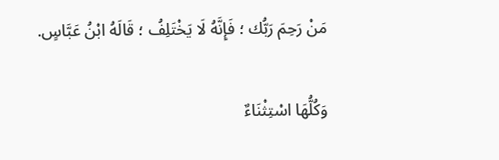مَنْ رَحِمَ رَبُّك ؛ فَإِنَّهُ لَا يَخْتَلِفُ ؛ قَالَهُ ابْنُ عَبَّاسٍ.

وَكُلُّهَا اسْتِثْنَاءٌ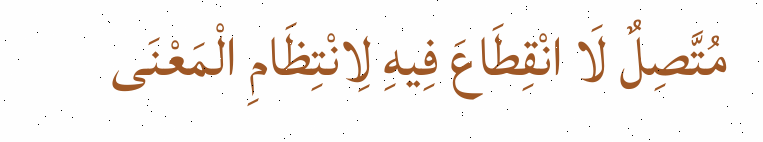مُتَّصِلٌ لَا انْقِطَاعَ فِيهِ لِانْتِظَامِ الْمَعْنَى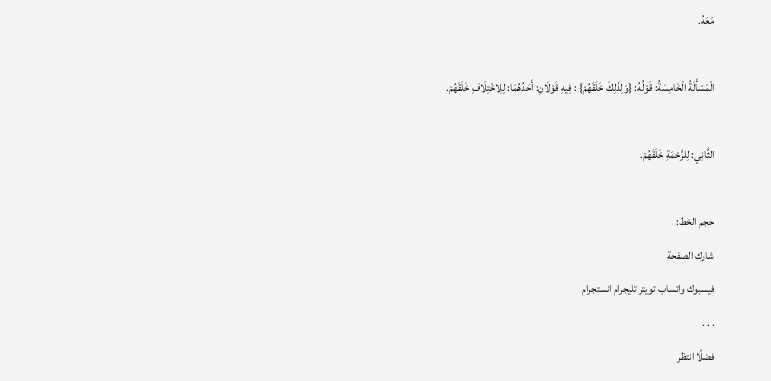مَعَهُ.

الْمَسْأَلَةُ الْخَامِسَةُ: قَوْلُهُ: {وَلِذَلِكَ خَلَقَهُمْ} : فِيهِ قَوْلَانِ: أَحَدُهُمَا: لِلِاخْتِلَافِ خَلَقَهُمْ.

الثَّانِي: لِلرَّحْمَةِ خَلَقَهُمْ.

حجم الخط:
شارك الصفحة
فيسبوك واتساب تويتر تليجرام انستجرام
. . .
فضلًا انتظر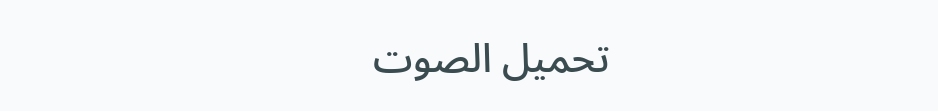تحميل الصوت